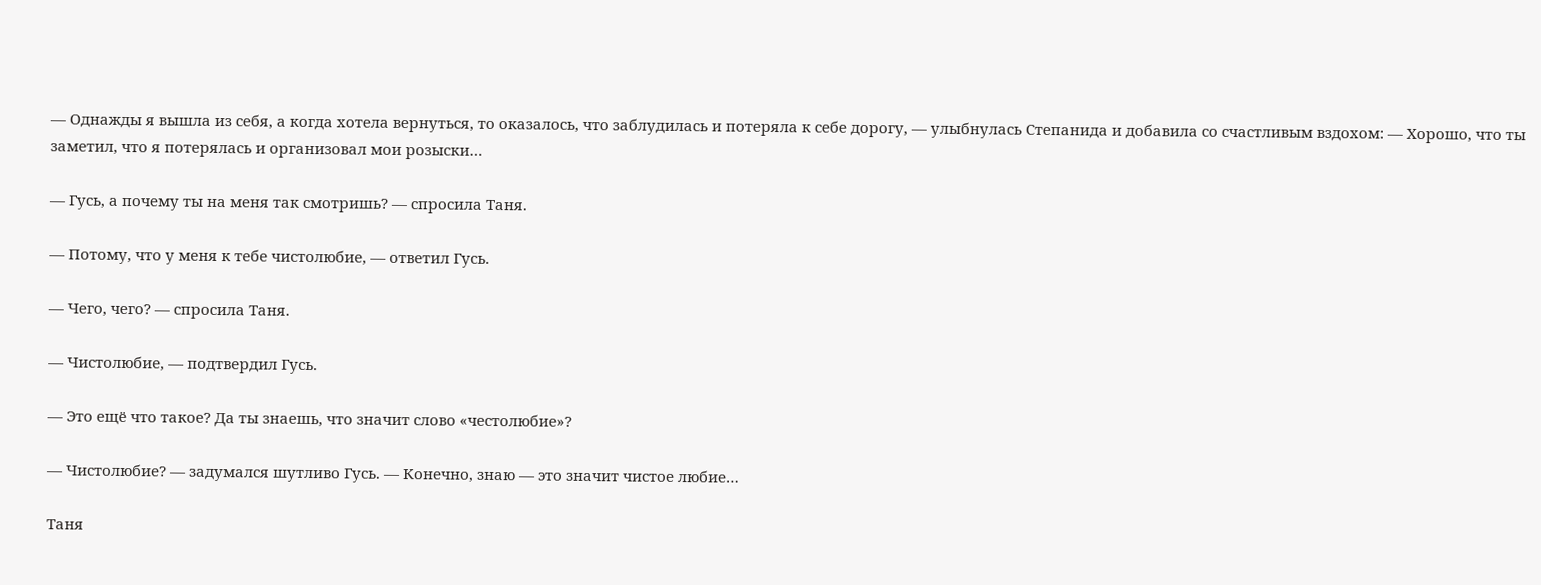— Однажды я вышла из себя, а когда хотела вернуться, то оказалось, что заблудилась и потеряла к себе дорогу, — улыбнулась Степанида и добавила со счастливым вздохом: — Хорошо, что ты заметил, что я потерялась и организовал мои розыски…

— Гусь, а почему ты на меня так смотришь? — спросила Таня.

— Потому, что у меня к тебе чистолюбие, — ответил Гусь.

— Чего, чего? — спросила Таня.

— Чистолюбие, — подтвердил Гусь.

— Это ещё что такое? Да ты знаешь, что значит слово «честолюбие»?

— Чистолюбие? — задумался шутливо Гусь. — Конечно, знаю — это значит чистое любие…

Таня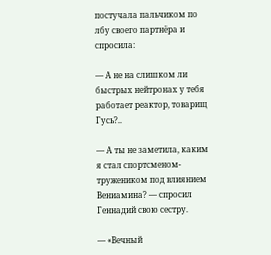постучала пальчиком по лбу своего партнёра и спросила:

— А не на слишком ли быстрых нейтронах у тебя работает реактор, товарищ Гусь?..

— А ты не заметила, каким я стал спортсменом-тружеником под влиянием Вениамина? — спросил Геннадий свою сестру.

— «Вечный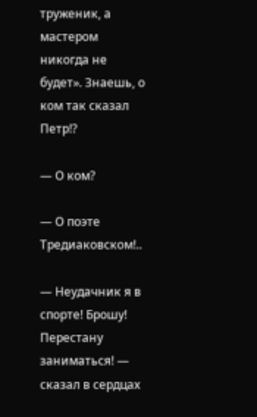труженик, а мастером никогда не будет». Знаешь, о ком так сказал Петр!?

— О ком?

— О поэте Тредиаковском!..

— Неудачник я в спорте! Брошу! Перестану заниматься! — сказал в сердцах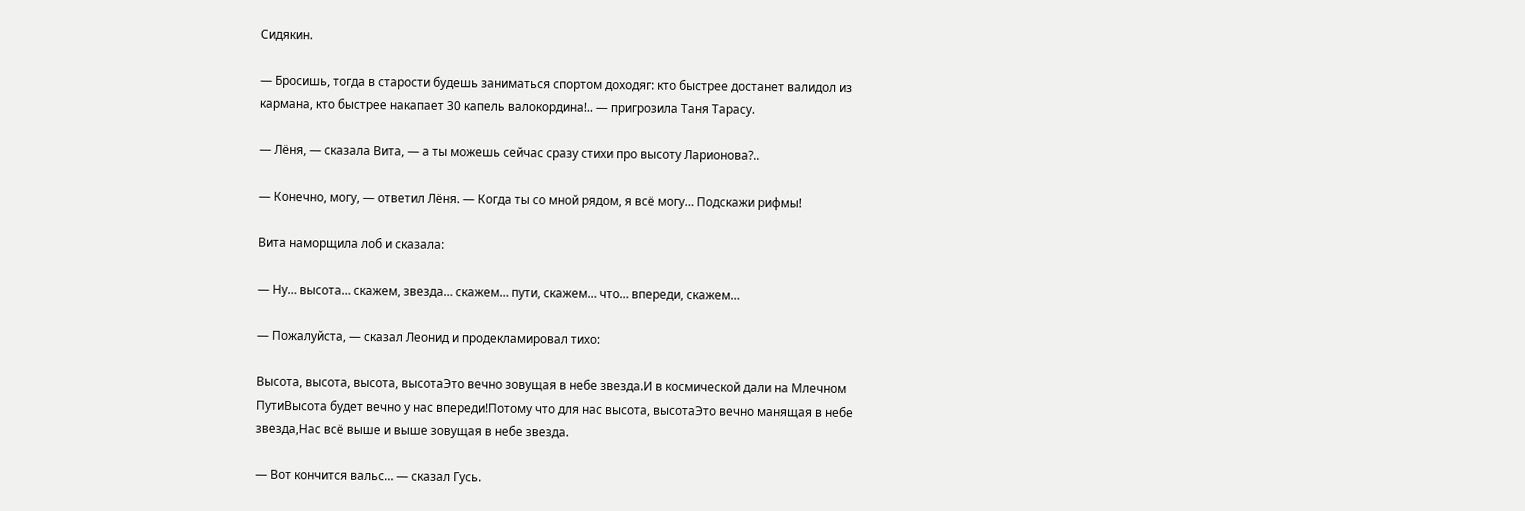Сидякин.

— Бросишь, тогда в старости будешь заниматься спортом доходяг: кто быстрее достанет валидол из кармана, кто быстрее накапает 30 капель валокордина!.. — пригрозила Таня Тарасу.

— Лёня, — сказала Вита, — а ты можешь сейчас сразу стихи про высоту Ларионова?..

— Конечно, могу, — ответил Лёня. — Когда ты со мной рядом, я всё могу… Подскажи рифмы!

Вита наморщила лоб и сказала:

— Ну… высота… скажем, звезда… скажем… пути, скажем… что… впереди, скажем…

— Пожалуйста, — сказал Леонид и продекламировал тихо:

Высота, высота, высота, высотаЭто вечно зовущая в небе звезда.И в космической дали на Млечном ПутиВысота будет вечно у нас впереди!Потому что для нас высота, высотаЭто вечно манящая в небе звезда,Нас всё выше и выше зовущая в небе звезда.

— Вот кончится вальс… — сказал Гусь.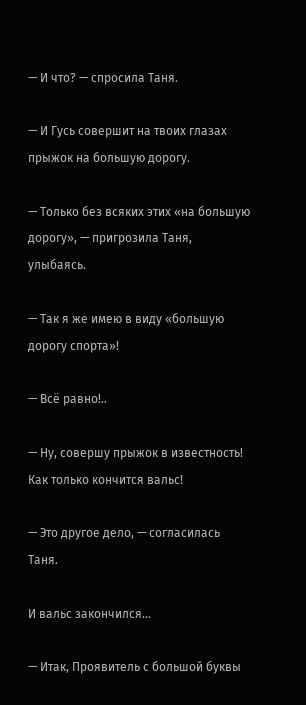— И что? — спросила Таня.

— И Гусь совершит на твоих глазах прыжок на большую дорогу.

— Только без всяких этих «на большую дорогу», — пригрозила Таня, улыбаясь.

— Так я же имею в виду «большую дорогу спорта»!

— Всё равно!..

— Ну, совершу прыжок в известность! Как только кончится вальс!

— Это другое дело, — согласилась Таня.

И вальс закончился…

— Итак, Проявитель с большой буквы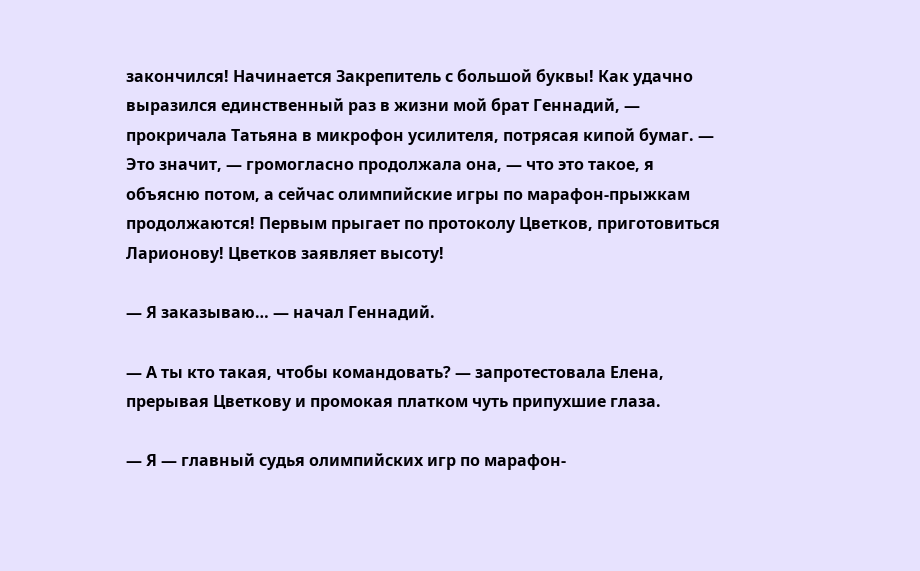закончился! Начинается Закрепитель с большой буквы! Как удачно выразился единственный раз в жизни мой брат Геннадий, — прокричала Татьяна в микрофон усилителя, потрясая кипой бумаг. — Это значит, — громогласно продолжала она, — что это такое, я объясню потом, а сейчас олимпийские игры по марафон-прыжкам продолжаются! Первым прыгает по протоколу Цветков, приготовиться Ларионову! Цветков заявляет высоту!

— Я заказываю… — начал Геннадий.

— А ты кто такая, чтобы командовать? — запротестовала Елена, прерывая Цветкову и промокая платком чуть припухшие глаза.

— Я — главный судья олимпийских игр по марафон-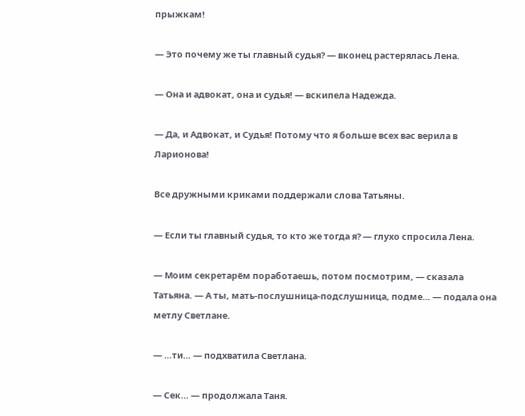прыжкам!

— Это почему же ты главный судья? — вконец растерялась Лена.

— Она и адвокат, она и судья! — вскипела Надежда.

— Да, и Адвокат, и Судья! Потому что я больше всех вас верила в Ларионова!

Все дружными криками поддержали слова Татьяны.

— Если ты главный судья, то кто же тогда я? — глухо спросила Лена.

— Моим секретарём поработаешь, потом посмотрим, — сказала Татьяна. — А ты, мать-послушница-подслушница, подме… — подала она метлу Светлане.

— …ти… — подхватила Светлана.

— Сек… — продолжала Таня.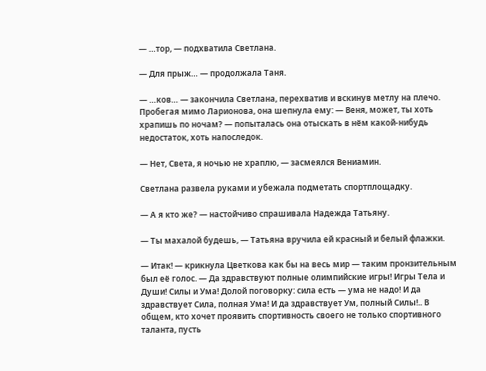— …тор, — подхватила Светлана.

— Для прыж… — продолжала Таня.

— …ков… — закончила Светлана, перехватив и вскинув метлу на плечо. Пробегая мимо Ларионова, она шепнула ему: — Веня, может, ты хоть храпишь по ночам? — попыталась она отыскать в нём какой-нибудь недостаток, хоть напоследок.

— Нет, Света, я ночью не храплю, — засмеялся Вениамин.

Светлана развела руками и убежала подметать спортплощадку.

— А я кто же? — настойчиво спрашивала Надежда Татьяну.

— Ты махалой будешь, — Татьяна вручила ей красный и белый флажки.

— Итак! — крикнула Цветкова как бы на весь мир — таким пронзительным был её голос. — Да здравствуют полные олимпийские игры! Игры Тела и Души! Силы и Ума! Долой поговорку: сила есть — ума не надо! И да здравствует Сила, полная Ума! И да здравствует Ум, полный Силы!.. В общем, кто хочет проявить спортивность своего не только спортивного таланта, пусть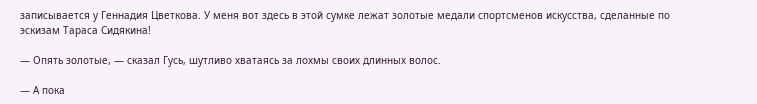записывается у Геннадия Цветкова. У меня вот здесь в этой сумке лежат золотые медали спортсменов искусства, сделанные по эскизам Тараса Сидякина!

— Опять золотые, — сказал Гусь, шутливо хватаясь за лохмы своих длинных волос.

— А пока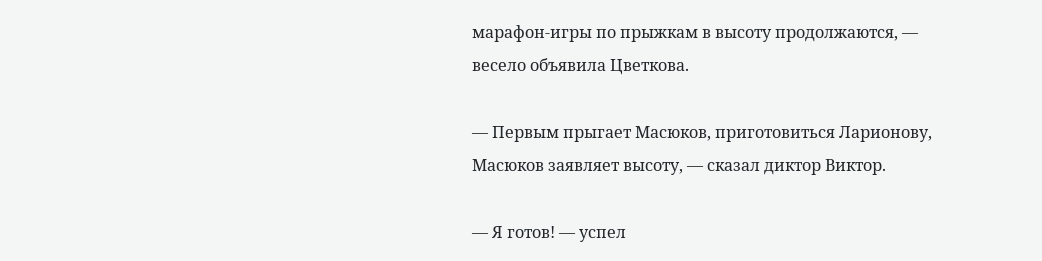марафон-игры по прыжкам в высоту продолжаются, — весело объявила Цветкова.

— Первым прыгает Масюков, приготовиться Ларионову, Масюков заявляет высоту, — сказал диктор Виктор.

— Я готов! — успел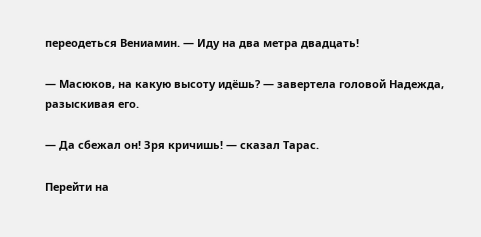переодеться Вениамин. — Иду на два метра двадцать!

— Масюков, на какую высоту идёшь? — завертела головой Надежда, разыскивая его.

— Да сбежал он! Зря кричишь! — сказал Тарас.

Перейти на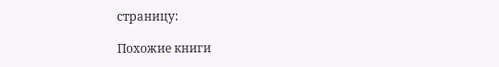страницу:

Похожие книги